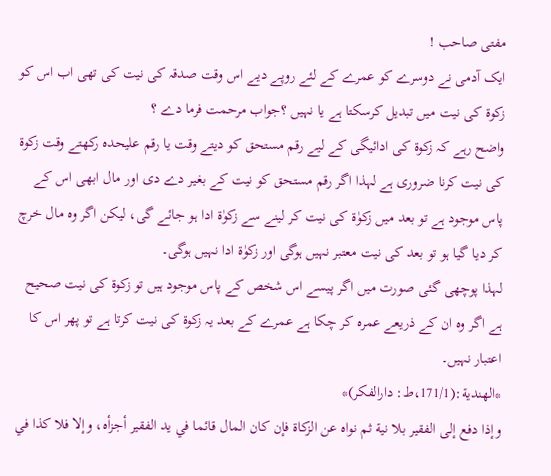مفتی صاحب !
ایک آدمی نے دوسرے کو عمرے کے لئے روپے دیے اس وقت صدقہ کی نیت کی تھی اب اس کو زکوۃ کی نیت میں تبدیل کرسکتا ہے یا نہیں ؟جواب مرحمت فرما دے ؟
واضح رہے کہ زکوۃ کی ادائیگی کے لیے رقم مستحق کو دیتے وقت یا رقم علیحدہ رکھتے وقت زکوۃ کی نیت کرنا ضروری ہے لہذا اگر رقم مستحق کو نیت کے بغیر دے دی اور مال ابھی اس کے پاس موجود ہے تو بعد میں زکوٰۃ کی نیت کر لینے سے زکوٰۃ ادا ہو جائے گی، لیکن اگر وہ مال خرچ کر دیا گیا ہو تو بعد کی نیت معتبر نہیں ہوگی اور زکوٰۃ ادا نہیں ہوگی۔
لہذا پوچھی گئی صورت میں اگر پیسے اس شخص کے پاس موجود ہیں تو زکوۃ کی نیت صحیح ہے اگر وہ ان کے ذریعے عمرہ کر چکا ہے عمرے کے بعد یہ زکوۃ کی نیت کرتا ہے تو پھر اس کا اعتبار نہیں۔
*الهندية:(171/1،ط: دارالفكر)*
وإذا دفع إلى الفقير بلا نية ثم نواه عن الزكاة فإن كان المال قائما في يد الفقير أجزأه، وإلا فلا كذا في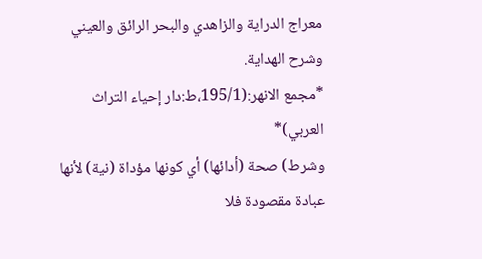معراج الدراية والزاهدي والبحر الرائق والعيني وشرح الهداية.
*مجمع الانهر:(195/1،ط:دار إحياء التراث العربي)*
وشرط) صحة (أدائها) أي كونها مؤداة (نية) لأنها عبادة مقصودة فلا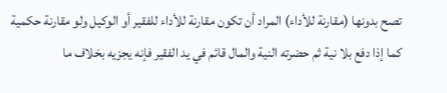تصح بدونها (مقارنة للأداء) المراد أن تكون مقارنة للأداء للفقير أو الوكيل ولو مقارنة حكمية كما إذا دفع بلا نية ثم حضرته النية والمال قائم في يد الفقير فإنه يجزيه بخلاف ما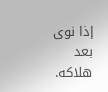إذا نوى بعد هلاكه.